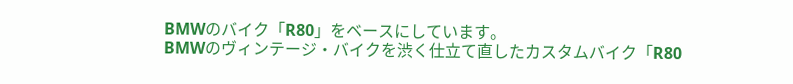BMWのバイク「R80」をベースにしています。
BMWのヴィンテージ・バイクを渋く仕立て直したカスタムバイク「R80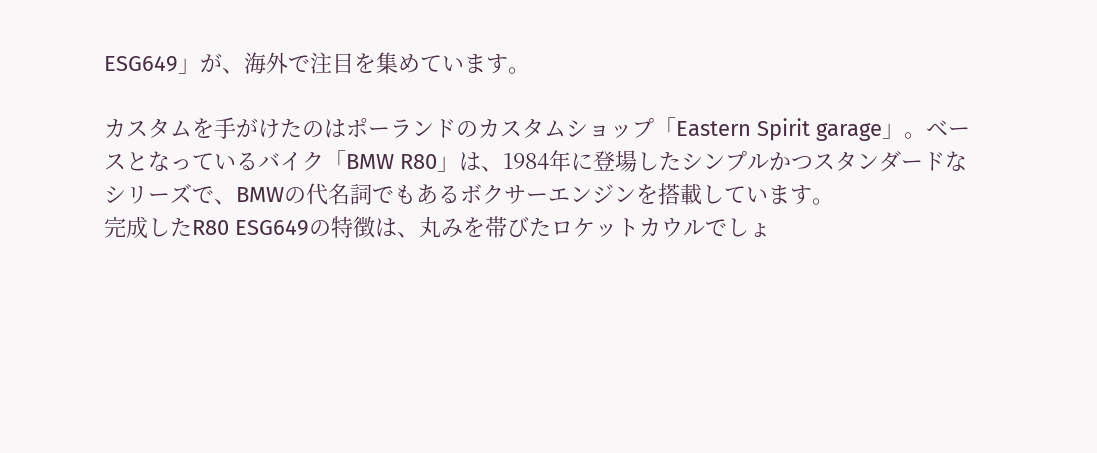ESG649」が、海外で注目を集めています。

カスタムを手がけたのはポーランドのカスタムショップ「Eastern Spirit garage」。ベースとなっているバイク「BMW R80」は、1984年に登場したシンプルかつスタンダードなシリーズで、BMWの代名詞でもあるボクサーエンジンを搭載しています。
完成したR80 ESG649の特徴は、丸みを帯びたロケットカウルでしょ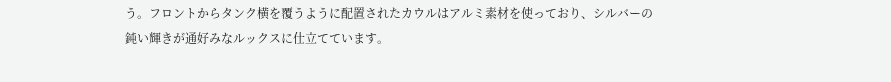う。フロントからタンク横を覆うように配置されたカウルはアルミ素材を使っており、シルバーの鈍い輝きが通好みなルックスに仕立てています。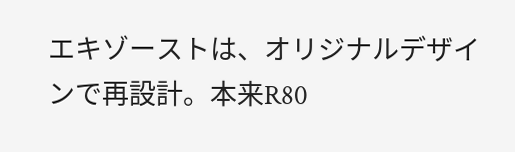エキゾーストは、オリジナルデザインで再設計。本来R80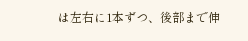は左右に1本ずつ、後部まで伸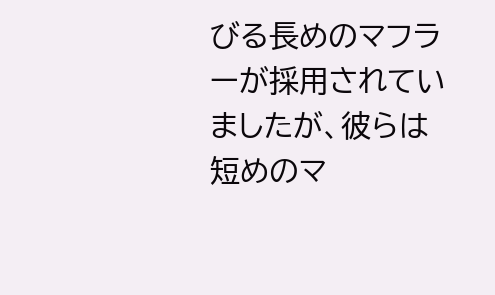びる長めのマフラーが採用されていましたが、彼らは短めのマ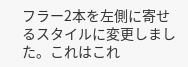フラー2本を左側に寄せるスタイルに変更しました。これはこれ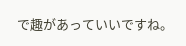で趣があっていいですね。